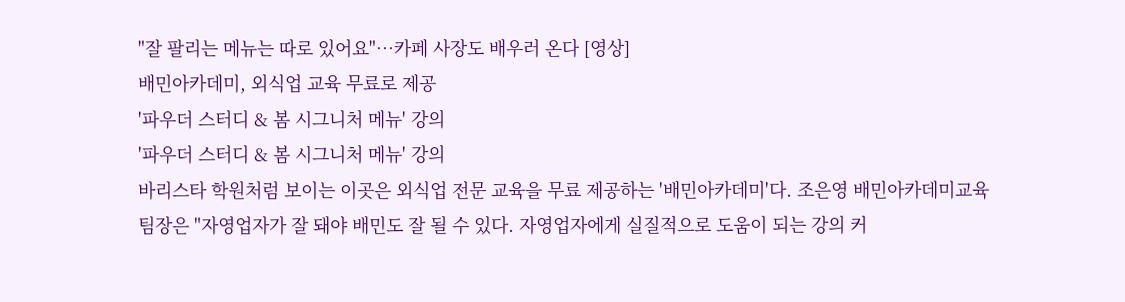"잘 팔리는 메뉴는 따로 있어요"…카페 사장도 배우러 온다 [영상]
배민아카데미, 외식업 교육 무료로 제공
'파우더 스터디 & 봄 시그니처 메뉴' 강의
'파우더 스터디 & 봄 시그니처 메뉴' 강의
바리스타 학원처럼 보이는 이곳은 외식업 전문 교육을 무료 제공하는 '배민아카데미'다. 조은영 배민아카데미교육팀장은 "자영업자가 잘 돼야 배민도 잘 될 수 있다. 자영업자에게 실질적으로 도움이 되는 강의 커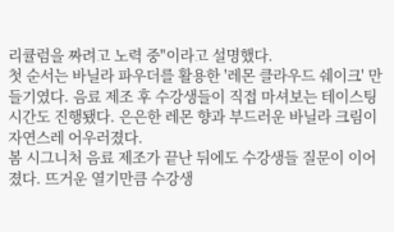리큘럼을 짜려고 노력 중"이라고 설명했다.
첫 순서는 바닐라 파우더를 활용한 '레몬 클라우드 쉐이크' 만들기였다. 음료 제조 후 수강생들이 직접 마셔보는 테이스팅 시간도 진행됐다. 은은한 레몬 향과 부드러운 바닐라 크림이 자연스레 어우러졌다.
봄 시그니처 음료 제조가 끝난 뒤에도 수강생들 질문이 이어졌다. 뜨거운 열기만큼 수강생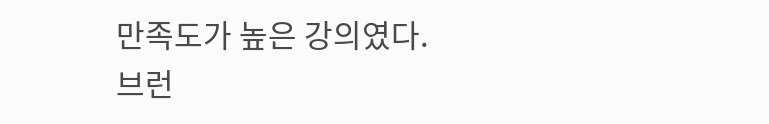만족도가 높은 강의였다.
브런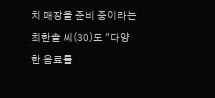치 매장을 준비 중이라는 최한솔 씨(30)도 "다양한 음료를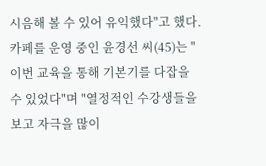시음해 볼 수 있어 유익했다"고 했다. 카페를 운영 중인 윤경선 씨(45)는 "이번 교육을 통해 기본기를 다잡을 수 있었다"며 "열정적인 수강생들을 보고 자극을 많이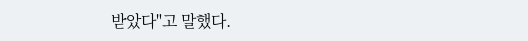받았다"고 말했다.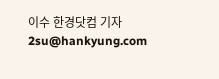이수 한경닷컴 기자 2su@hankyung.com